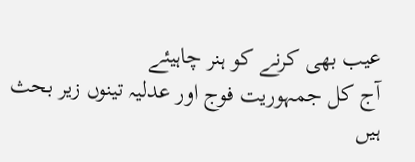عیب بھی کرنے کو ہنر چاہیئے
آج کل جمہوریت فوج اور عدلیہ تینوں زیر بحث ہیں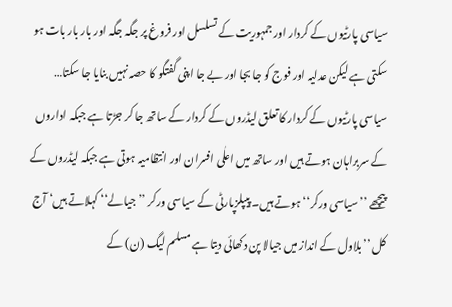سیاسی پارٹیوں کے کردار اور جمہوریت کے تسلسل اور فروغ پر جگہ جگہ اور بار بار بات ہو سکتی ہے لیکن عدلیہ اور فوج کو جا بجا اور بے جا اپنی گفتگو کا حصہ نہیں بنایا جا سکتا… سیاسی پارٹیوں کے کردار کا تعلق لیڈروں کے کردار کے ساتھ جا کر جڑتا ہے جبکہ اداروں کے سربراہان ہوتے ہیں اور ساتھ میں اعلٰی افسران اور انتظامیہ ہوتی ہے جبکہ لیڈروں کے پیچھے ’’سیاسی ورکر‘‘ ہوتے ہیں۔ پیپلزپارٹی کے سیاسی ورکر ’’جیالے‘‘ کہلاتے ہیں‘ آج کل ’’بلاول کے انداز میں جیالا پن دکھائی دیتا ہے مسلم لیگ (ن) کے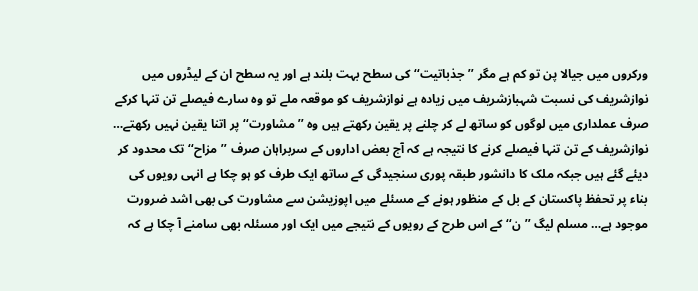ورکروں میں جیالا پن تو کم ہے مگر ’’جذباتیت‘‘ کی سطح بہت بلند ہے اور یہ سطح ان کے لیڈروں میں نوازشریف کی نسبت شہبازشریف میں زیادہ ہے نوازشریف کو موقعہ ملے تو وہ سارے فیصلے تن تنہا کرکے صرف عملداری میں لوگوں کو ساتھ لے کر چلنے پر یقین رکھتے ہیں وہ ’’مشاورت‘‘ پر اتنا یقین نہیں رکھتے… نوازشریف کے تن تنہا فیصلے کرنے کا نتیجہ ہے کہ آج بعض اداروں کے سربراہان صرف ’’مزاح‘‘ تک محدود کر دیئے گئے ہیں جبکہ ملک کا دانشور طبقہ پوری سنجیدگی کے ساتھ ایک طرف کو ہو چکا ہے انہی رویوں کی بناء پر تحفظ پاکستان کے بل کے منظور ہونے کے مسئلے میں اپوزیشن سے مشاورت کی بھی اشد ضرورت موجود ہے… مسلم لیگ ’’ن‘‘ کے اس طرح کے رویوں کے نتیجے میں ایک اور مسئلہ بھی سامنے آ چکا ہے کہ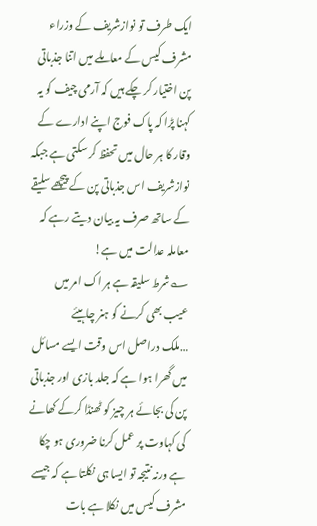ایک طرف تو نوازشریف کے وزراء مشرف کیس کے معاملے میں اتنا جذباتی پن اختیار کر چکے ہیں کہ آرمی چیف کو یہ کہنا پڑا کہ پاک فوج اپنے ادارے کے وقار کا ہر حال میں تحفظ کر سکتی ہے جبکہ نوازشریف اس جذباتی پن کے پیچھے سلیقے کے ساتھ صرف یہ بیان دیتے رہے کہ معاملہ عدالت میں ہے!
؎شرط سلیقہ ہے ہر اک امر میں
عیب بھی کرنے کو ہنر چاہیئے
…ملک دراصل اس وقت ایسے مسائل میں گھرا ہوا ہے کہ جلد بازی اور جذباتی پن کی بجائے ہر چیز کو ٹھنڈا کرکے کھانے کی کہاوت پر عمل کرنا ضروری ہو چکا ہے ورنہ نتیجہ تو ایسا ہی نکلتا ہے کہ جیسے مشرف کیس میں نکلا ہے بات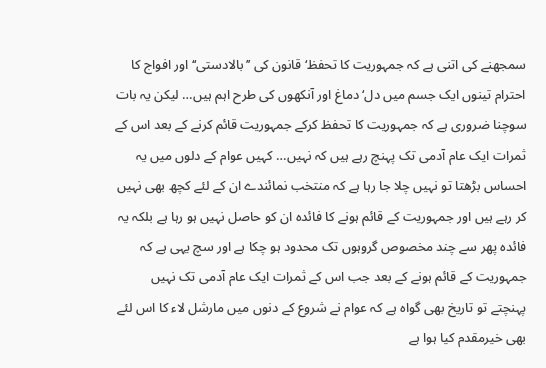سمجھنے کی اتنی ہے کہ جمہوریت کا تحفظ‘ قانون کی ’’بالادستی‘‘ اور افواج کا احترام تینوں ایک جسم میں دل‘ دماغ اور آنکھوں کی طرح اہم ہیں… لیکن یہ بات سوچنا ضروری ہے کہ جمہوریت کا تحفظ کرکے جمہوریت قائم کرنے کے بعد اس کے ثمرات ایک عام آدمی تک پہنچ رہے ہیں کہ نہیں… کہیں عوام کے دلوں میں یہ احساس بڑھتا تو نہیں چلا جا رہا ہے کہ منتخب نمائندے ان کے لئے کچھ بھی نہیں کر رہے ہیں اور جمہوریت کے قائم ہونے کا فائدہ ان کو حاصل نہیں ہو رہا ہے بلکہ یہ فائدہ پھر سے چند مخصوص گروہوں تک محدود ہو چکا ہے اور سچ یہی ہے کہ جمہوریت کے قائم ہونے کے بعد جب اس کے ثمرات ایک عام آدمی تک نہیں پہنچتے تو تاریخ بھی گواہ ہے کہ عوام نے شروع کے دنوں میں مارشل لاء کا اس لئے بھی خیرمقدم کیا ہوا ہے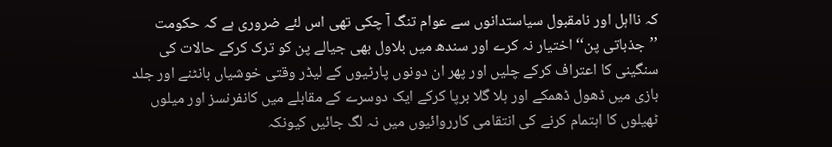کہ نااہل اور نامقبول سیاستدانوں سے عوام تنگ آ چکی تھی اس لئے ضروری ہے کہ حکومت ’’جذباتی پن‘‘ اختیار نہ کرے اور سندھ میں بلاول بھی جیالے پن کو ترک کرکے حالات کی سنگینی کا اعتراف کرکے چلیں اور پھر ان دونوں پارٹیوں کے لیڈر وقتی خوشیاں بانٹنے اور جلد بازی میں ڈھول ڈھمکے اور ہلا گلا برپا کرکے ایک دوسرے کے مقابلے میں کانفرنسز اور میلوں ٹھیلوں کا اہتمام کرنے کی انتقامی کارروائیوں میں نہ لگ جائیں کیونکہ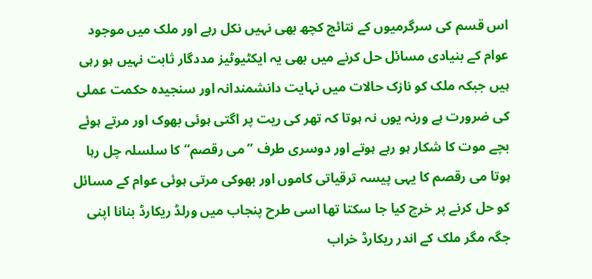اس قسم کی سرگرمیوں کے نتائج کچھ بھی نہیں نکل رہے اور ملک میں موجود عوام کے بنیادی مسائل حل کرنے میں بھی یہ ایکٹیوٹیز مددگار ثابت نہیں ہو رہی ہیں جبکہ ملک کو نازک حالات میں نہایت دانشمندانہ اور سنجیدہ حکمت عملی کی ضرورت ہے ورنہ یوں نہ ہوتا کہ تھر کی ریت پر اگتی ہوئی بھوک اور مرتے ہوئے بچے موت کا شکار ہو رہے ہوتے اور دوسری طرف ’’می رقصم‘‘ کا سلسلہ چل رہا ہوتا می رقصم کا یہی پیسہ ترقیاتی کاموں اور بھوکی مرتی ہوئی عوام کے مسائل کو حل کرنے پر خرچ کیا جا سکتا تھا اسی طرح پنجاب میں ورلڈ ریکارڈ بنانا اپنی جگہ مگر ملک کے اندر ریکارڈ خراب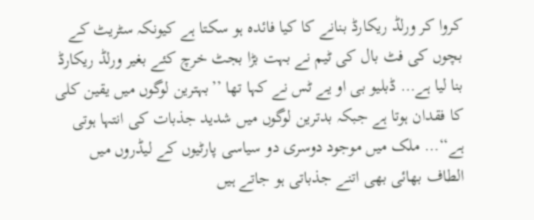کروا کر ورلڈ ریکارڈ بنانے کا کیا فائدہ ہو سکتا ہے کیونکہ سٹریٹ کے بچوں کی فٹ بال کی ٹیم نے بہت بڑا بجٹ خرچ کئے بغیر ورلڈ ریکارڈ بنا لیا ہے… ڈبلیو بی او یے ٹس نے کہا تھا ’’بہترین لوگوں میں یقین کلی کا فقدان ہوتا ہے جبکہ بدترین لوگوں میں شدید جذبات کی انتہا ہوتی ہے‘‘… ملک میں موجود دوسری دو سیاسی پارٹیوں کے لیڈروں میں الطاف بھائی بھی اتنے جذباتی ہو جاتے ہیں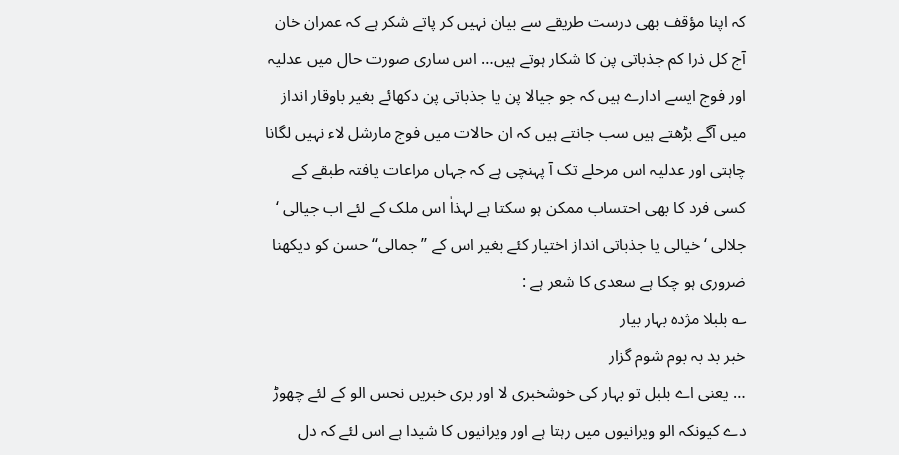کہ اپنا مؤقف بھی درست طریقے سے بیان نہیں کر پاتے شکر ہے کہ عمران خان آج کل ذرا کم جذباتی پن کا شکار ہوتے ہیں… اس ساری صورت حال میں عدلیہ اور فوج ایسے ادارے ہیں کہ جو جیالا پن یا جذباتی پن دکھائے بغیر باوقار انداز میں آگے بڑھتے ہیں سب جانتے ہیں کہ ان حالات میں فوج مارشل لاء نہیں لگانا چاہتی اور عدلیہ اس مرحلے تک آ پہنچی ہے کہ جہاں مراعات یافتہ طبقے کے کسی فرد کا بھی احتساب ممکن ہو سکتا ہے لہذاٰ اس ملک کے لئے اب جیالی ‘ جلالی ‘ خیالی یا جذباتی انداز اختیار کئے بغیر اس کے ’’جمالی‘‘ حسن کو دیکھنا ضروری ہو چکا ہے سعدی کا شعر ہے :
؎ بلبلا مژدہ بہار بیار
خبر بد بہ بوم شوم گزار
… یعنی اے بلبل تو بہار کی خوشخبری لا اور بری خبریں نحس الو کے لئے چھوڑ دے کیونکہ الو ویرانیوں میں رہتا ہے اور ویرانیوں کا شیدا ہے اس لئے کہ دل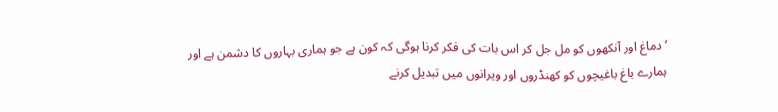‘ دماغ اور آنکھوں کو مل جل کر اس بات کی فکر کرنا ہوگی کہ کون ہے جو ہماری بہاروں کا دشمن ہے اور ہمارے باغ باغیچوں کو کھنڈروں اور ویرانوں میں تبدیل کرنے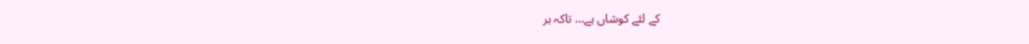کے لئے کوشاں ہے… تاکہ ہر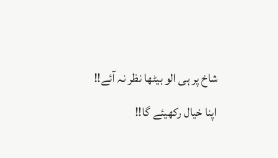شاخ پر ہی الو بیٹھا نظر نہ آئے!!
اپنا خیال رکھیئے گا!!